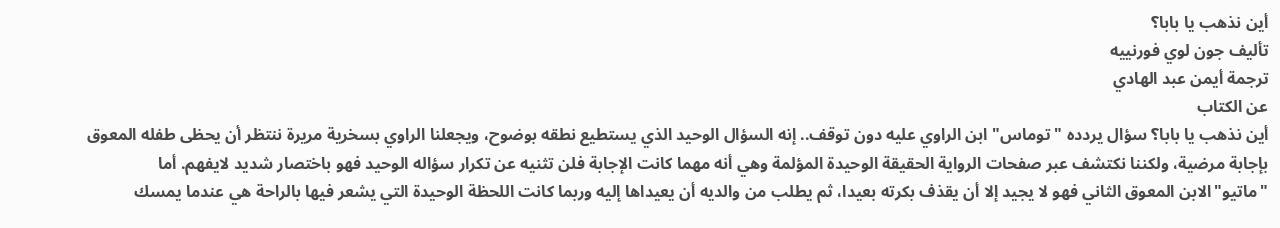أين نذهب يا بابا؟
تأليف جون لوي فورنييه
ترجمة أيمن عبد الهادي
عن الكتاب
أين نذهب يا بابا؟ سؤال يردده "توماس" ابن الراوي عليه دون توقف.. إنه السؤال الوحيد الذي يستطيع نطقه بوضوح، ويجعلنا الراوي بسخرية مريرة ننتظر أن يحظى طفله المعوق بإجابة مرضية، ولكننا نكتشف عبر صفحات الرواية الحقيقة الوحيدة المؤلمة وهي أنه مهما كانت الإجابة فلن تثنيه عن تكرار سؤاله الوحيد فهو باختصار شديد لايفهم. أما "ماتيو"الابن المعوق الثاني فهو لا يجيد إلا أن يقذف بكرته بعيدا، ثم يطلب من والديه أن يعيداها إليه وربما كانت اللحظة الوحيدة التي يشعر فيها بالراحة هي عندما يمسك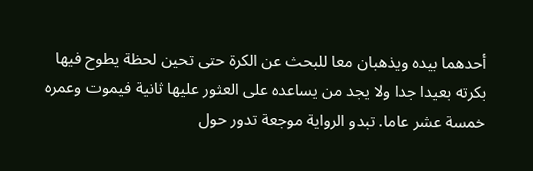أحدهما بيده ويذهبان معا للبحث عن الكرة حتى تحين لحظة يطوح فيها بكرته بعيدا جدا ولا يجد من يساعده على العثور عليها ثانية فيموت وعمره خمسة عشر عاما. تبدو الرواية موجعة تدور حول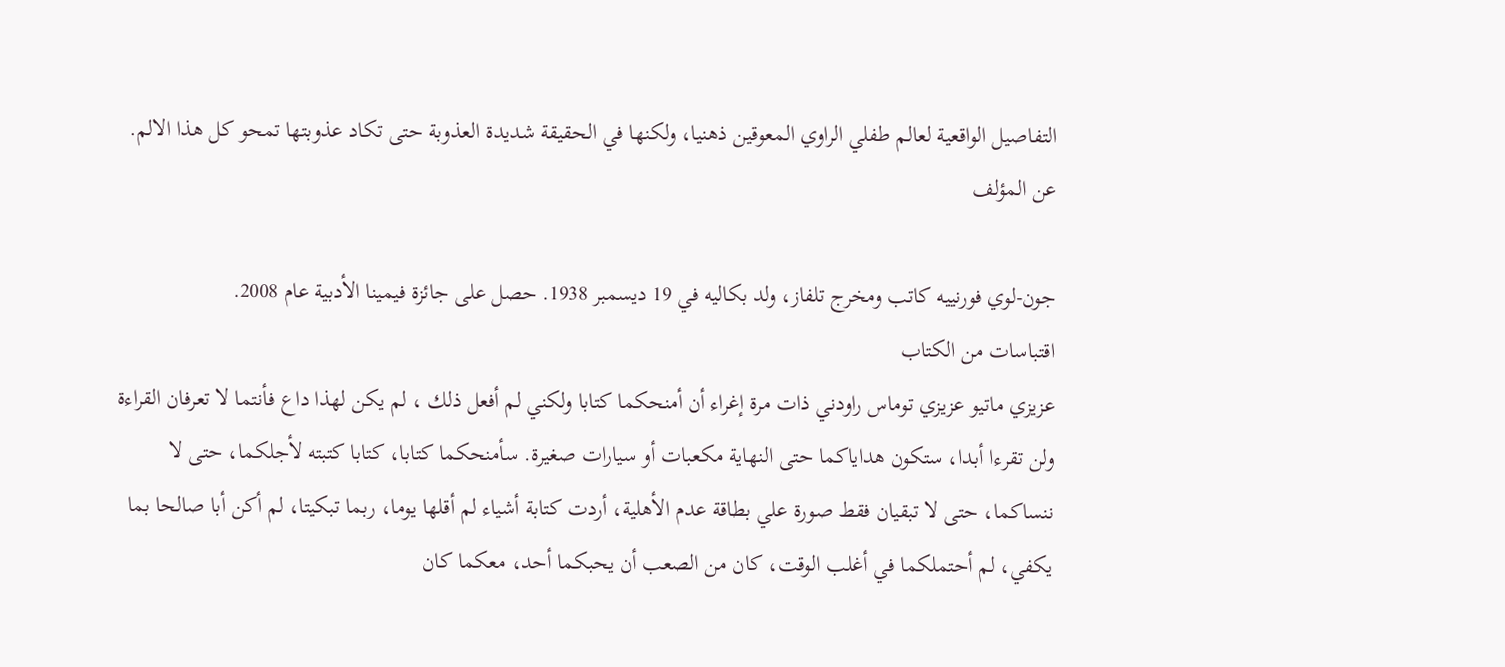التفاصيل الواقعية لعالم طفلي الراوي المعوقين ذهنيا، ولكنها في الحقيقة شديدة العذوبة حتى تكاد عذوبتها تمحو كل هذا الالم.
عن المؤلف

جون-لوي فورنييه كاتب ومخرج تلفاز، ولد بكاليه في 19 ديسمبر 1938. حصل على جائزة فيمينا الأدبية عام 2008.
اقتباسات من الكتاب
عزيزي ماتيو عزيزي توماس راودني ذات مرة إغراء أن أمنحكما كتابا ولكني لم أفعل ذلك ، لم يكن لهذا داع فأنتما لا تعرفان القراءة ولن تقرءا أبدا، ستكون هداياكما حتى النهاية مكعبات أو سيارات صغيرة. سأمنحكما كتابا، كتابا كتبته لأجلكما، حتى لا ننساكما، حتى لا تبقيان فقط صورة علي بطاقة عدم الأهلية، أردت كتابة أشياء لم أقلها يوما، ربما تبكيتا، لم أكن أبا صالحا بما يكفي، لم أحتملكما في أغلب الوقت، كان من الصعب أن يحبكما أحد، معكما كان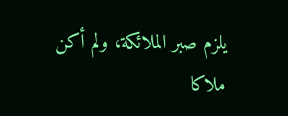يلزم صبر الملائكة، ولم أكن ملاكا